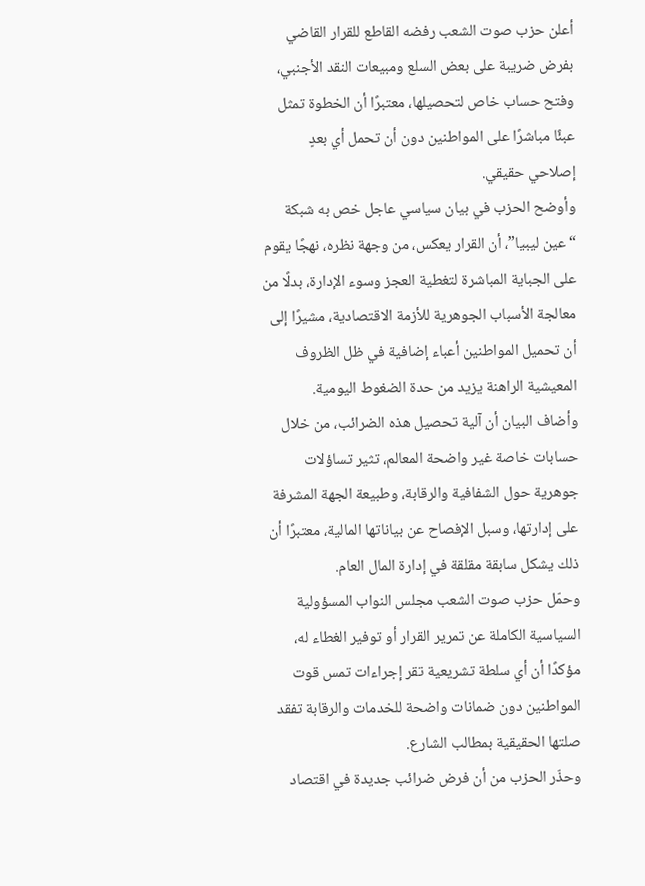أعلن حزب صوت الشعب رفضه القاطع للقرار القاضي بفرض ضريبة على بعض السلع ومبيعات النقد الأجنبي، وفتح حساب خاص لتحصيلها، معتبرًا أن الخطوة تمثل عبئًا مباشرًا على المواطنين دون أن تحمل أي بعدٍ إصلاحي حقيقي.
وأوضح الحزب في بيان سياسي عاجل خص به شبكة “عين ليبيا”، أن القرار يعكس، من وجهة نظره، نهجًا يقوم على الجباية المباشرة لتغطية العجز وسوء الإدارة، بدلًا من معالجة الأسباب الجوهرية للأزمة الاقتصادية، مشيرًا إلى أن تحميل المواطنين أعباء إضافية في ظل الظروف المعيشية الراهنة يزيد من حدة الضغوط اليومية.
وأضاف البيان أن آلية تحصيل هذه الضرائب، من خلال حسابات خاصة غير واضحة المعالم، تثير تساؤلات جوهرية حول الشفافية والرقابة، وطبيعة الجهة المشرفة على إدارتها، وسبل الإفصاح عن بياناتها المالية، معتبرًا أن ذلك يشكل سابقة مقلقة في إدارة المال العام.
وحمّل حزب صوت الشعب مجلس النواب المسؤولية السياسية الكاملة عن تمرير القرار أو توفير الغطاء له، مؤكدًا أن أي سلطة تشريعية تقر إجراءات تمس قوت المواطنين دون ضمانات واضحة للخدمات والرقابة تفقد صلتها الحقيقية بمطالب الشارع.
وحذّر الحزب من أن فرض ضرائب جديدة في اقتصاد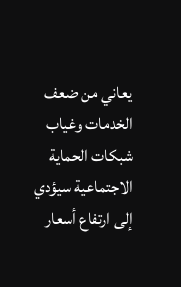يعاني من ضعف الخدمات وغياب شبكات الحماية الاجتماعية سيؤدي إلى ارتفاع أسعار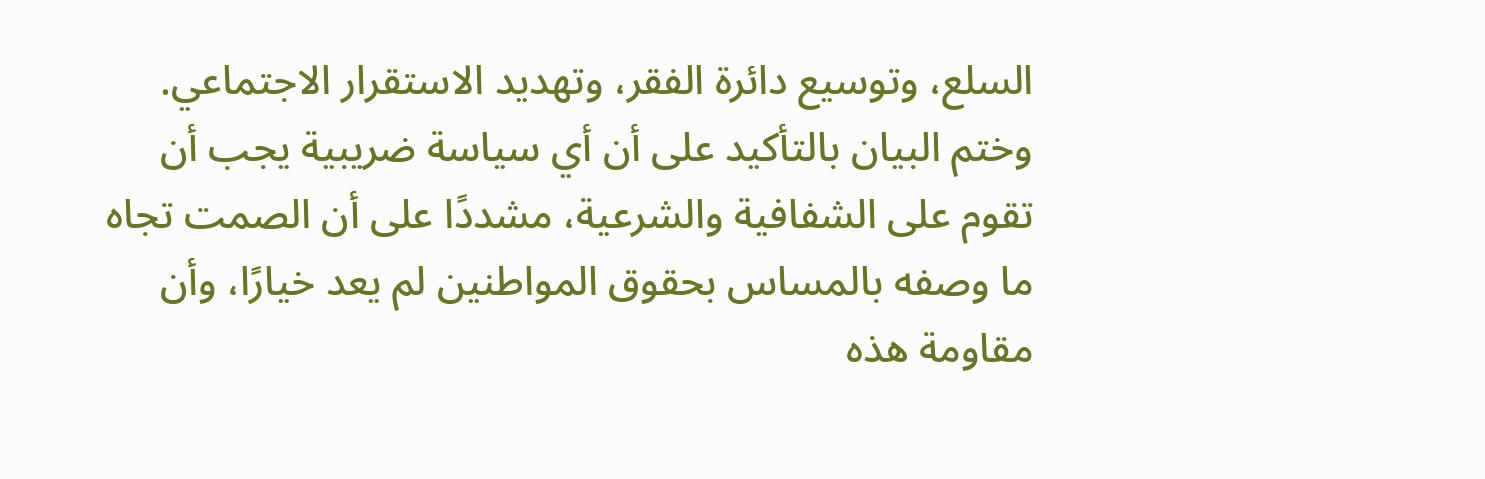السلع، وتوسيع دائرة الفقر، وتهديد الاستقرار الاجتماعي.
وختم البيان بالتأكيد على أن أي سياسة ضريبية يجب أن تقوم على الشفافية والشرعية، مشددًا على أن الصمت تجاه ما وصفه بالمساس بحقوق المواطنين لم يعد خيارًا، وأن مقاومة هذه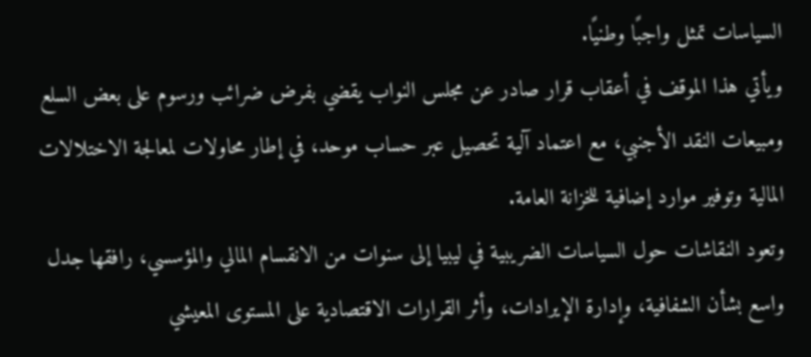السياسات تمثل واجبًا وطنيًا.
ويأتي هذا الموقف في أعقاب قرار صادر عن مجلس النواب يقضي بفرض ضرائب ورسوم على بعض السلع ومبيعات النقد الأجنبي، مع اعتماد آلية تحصيل عبر حساب موحد، في إطار محاولات لمعالجة الاختلالات المالية وتوفير موارد إضافية للخزانة العامة.
وتعود النقاشات حول السياسات الضريبية في ليبيا إلى سنوات من الانقسام المالي والمؤسسي، رافقها جدل واسع بشأن الشفافية، وإدارة الإيرادات، وأثر القرارات الاقتصادية على المستوى المعيشي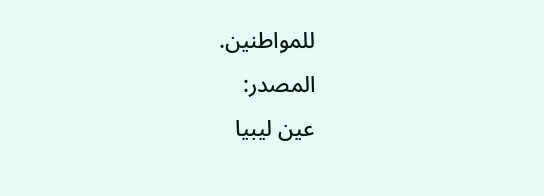للمواطنين.
المصدر:
عين ليبيا